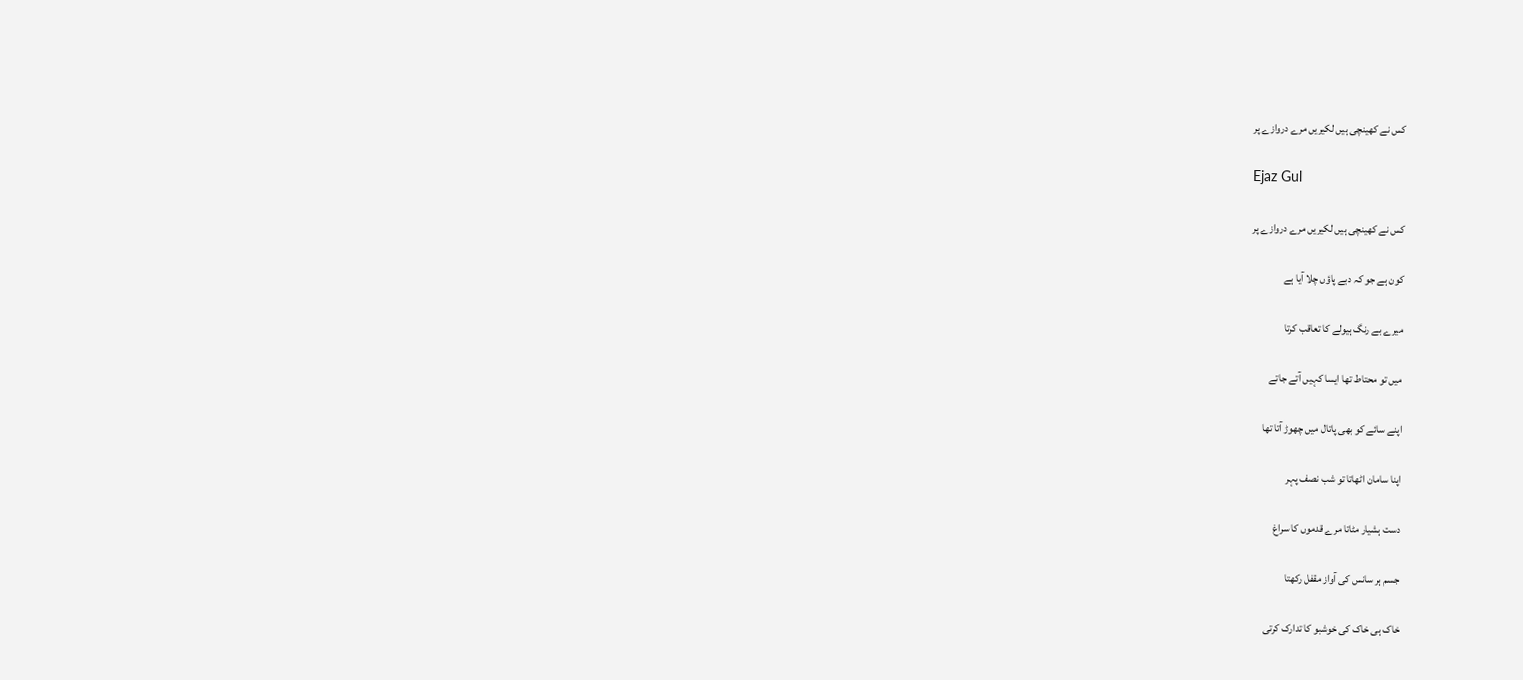کس نے کھینچی ہیں لکیریں مرے دروازے پر

Ejaz Gul

کس نے کھینچی ہیں لکیریں مرے دروازے پر

کون ہے جو کہ دبے پاؤں چلا آیا ہے

میرے بے رنگ ہیولے کا تعاقب کرتا

میں تو محتاط تھا ایسا کہیں آتے جاتے

اپنے سائے کو بھی پاتال میں چھوڑ آتا تھا

اپنا سامان اٹھاتا تو شب نصف پہر

دست ہشیار مٹاتا مرے قدموں کا سراغ

جسم ہر سانس کی آواز مقفل رکھتا

خاک ہی خاک کی خوشبو کا تدارک کرتی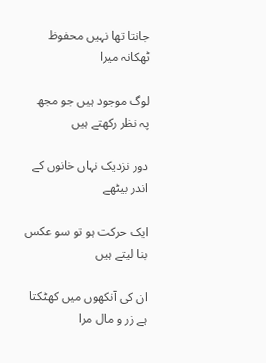جانتا تھا نہیں محفوظ ٹھکانہ میرا

لوگ موجود ہیں جو مجھ پہ نظر رکھتے ہیں

دور نزدیک نہاں خانوں کے اندر بیٹھے

ایک حرکت ہو تو سو عکس بنا لیتے ہیں

ان کی آنکھوں میں کھٹکتا ہے زر و مال مرا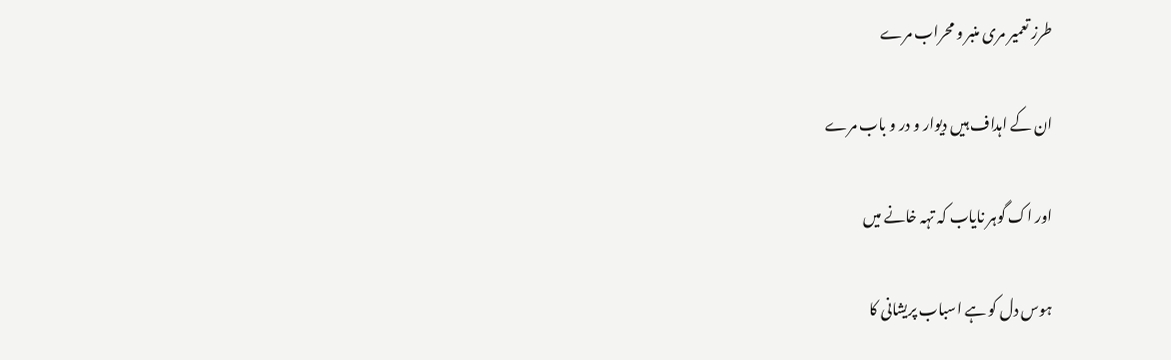طرز تعمیر مری منبر و محراب مرے

ان کے اہداف ہیں دیوار و در و باب مرے

اور اک گوہر نایاب کہ تہہ خانے میں

ہوس دل کو ہے اسباب پریشانی کا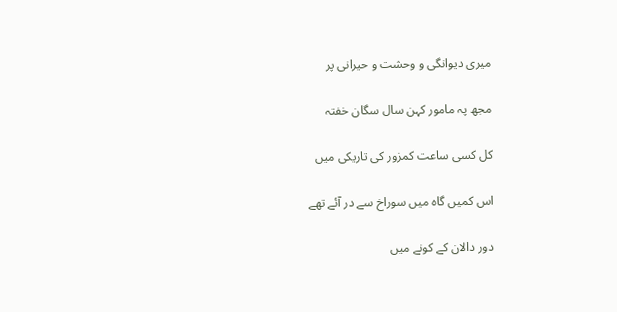میری دیوانگی و وحشت و حیرانی پر

مجھ پہ مامور کہن سال سگان خفتہ

کل کسی ساعت کمزور کی تاریکی میں

اس کمیں گاہ میں سوراخ سے در آئے تھے

دور دالان کے کونے میں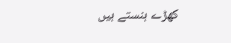کھڑے ہنستے ہیں